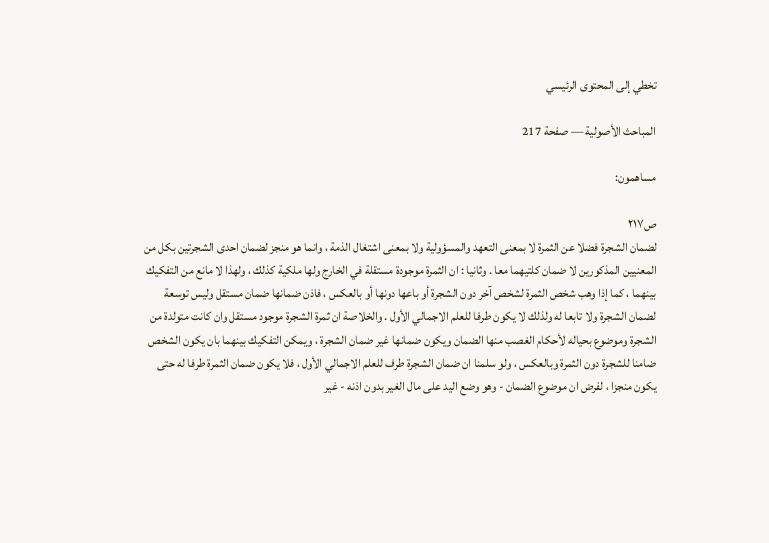تخطي إلى المحتوى الرئيسي

المباحث الأصولية — صفحة 217

مساهمون:

ص٢١٧
لضمان الشجرة فضلا عن الثمرة لا بمعنى التعهد والمسؤولية ولا بمعنى اشتغال الذمة ، وانما هو منجز لضمان احدى الشجرتين بكل من المعنيين المذكورين لا ضمان كلتيهما معا . وثانيا : ان الثمرة موجودة مستقلة في الخارج ولها ملكية كذلك ، ولهذا لا مانع من التفكيك بينهما ، كما إذا وهب شخص الثمرة لشخص آخر دون الشجرة أو باعها دونها أو بالعكس ، فاذن ضمانها ضمان مستقل وليس توسعة لضمان الشجرة ولا تابعا له ولذلك لا يكون طرفا للعلم الاجمالي الأول . والخلاصة ان ثمرة الشجرة موجود مستقل وان كانت متولدة من الشجرة وموضوع بحياله لأحكام الغصب منها الضمان ويكون ضمانها غير ضمان الشجرة ، ويمكن التفكيك بينهما بان يكون الشخص ضامنا للشجرة دون الثمرة وبالعكس ، ولو سلمنا ان ضمان الشجرة طرف للعلم الاجمالي الأول ، فلا يكون ضمان الثمرة طرفا له حتى يكون منجزا ، لفرض ان موضوع الضمان - وهو وضع اليد على مال الغير بدون اذنه - غير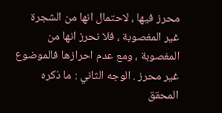محرز فيها ، لاحتمال انها من الشجرة غير المغصوبة ، فلا نحرز انها من المغصوبة ، ومع عدم احرازها فالموضوع غير محرز . الوجه الثاني : ما ذكره المحقق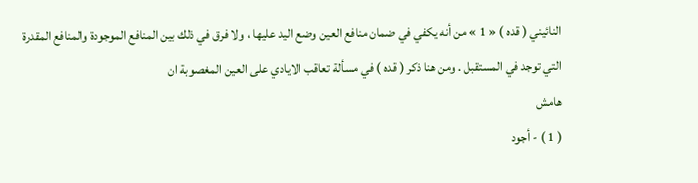النائيني ( قده ) « 1 » من أنه يكفي في ضمان منافع العين وضع اليد عليها ، ولا فرق في ذلك بين المنافع الموجودة والمنافع المقدرة التي توجد في المستقبل . ومن هنا ذكر ( قده ) في مسألة تعاقب الايادي على العين المغصوبة ان
هامش
( 1 ) - أجود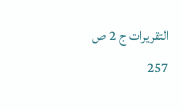التقريرات ج 2 ص 257